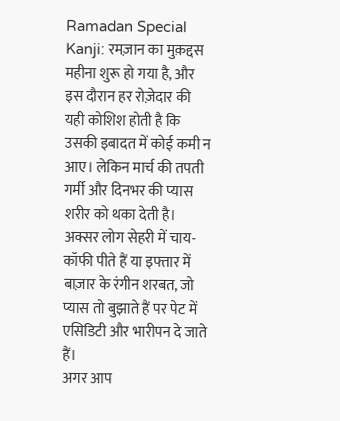Ramadan Special Kanji: रमज़ान का मुक़द्दस महीना शुरू हो गया है, और इस दौरान हर रोज़ेदार की यही कोशिश होती है कि उसकी इबादत में कोई कमी न आए। लेकिन मार्च की तपती गर्मी और दिनभर की प्यास शरीर को थका देती है। अक्सर लोग सेहरी में चाय-कॉफी पीते हैं या इफ्तार में बाज़ार के रंगीन शरबत, जो प्यास तो बुझाते हैं पर पेट में एसिडिटी और भारीपन दे जाते हैं।
अगर आप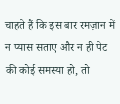चाहते हैं कि इस बार रमज़ान में न प्यास सताए और न ही पेट की कोई समस्या हो, तो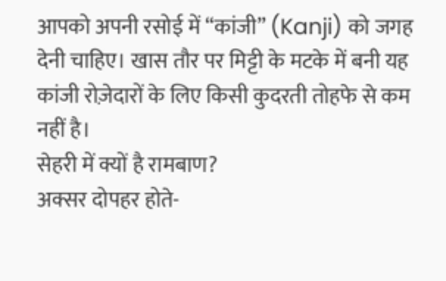आपको अपनी रसोई में “कांजी” (Kanji) को जगह देनी चाहिए। खास तौर पर मिट्टी के मटके में बनी यह कांजी रोज़ेदारों के लिए किसी कुदरती तोहफे से कम नहीं है।
सेहरी में क्यों है रामबाण?
अक्सर दोपहर होते-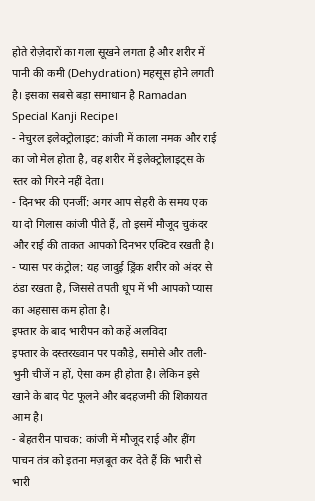होते रोज़ेदारों का गला सूखने लगता है और शरीर में पानी की कमी (Dehydration) महसूस होने लगती है। इसका सबसे बड़ा समाधान है Ramadan Special Kanji Recipe।
- नेचुरल इलेक्ट्रोलाइट: कांजी में काला नमक और राई का जो मेल होता है, वह शरीर में इलेक्ट्रोलाइट्स के स्तर को गिरने नहीं देता।
- दिनभर की एनर्जी: अगर आप सेहरी के समय एक या दो गिलास कांजी पीते हैं, तो इसमें मौजूद चुकंदर और राई की ताकत आपको दिनभर एक्टिव रखती है।
- प्यास पर कंट्रोल: यह जादुई ड्रिंक शरीर को अंदर से ठंडा रखता है, जिससे तपती धूप में भी आपको प्यास का अहसास कम होता है।
इफ्तार के बाद भारीपन को कहें अलविदा
इफ्तार के दस्तरख्वान पर पकौड़े, समोसे और तली-भुनी चीजें न हों, ऐसा कम ही होता है। लेकिन इसे खाने के बाद पेट फूलने और बदहजमी की शिकायत आम है।
- बेहतरीन पाचक: कांजी में मौजूद राई और हींग पाचन तंत्र को इतना मज़बूत कर देते हैं कि भारी से भारी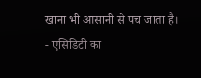खाना भी आसानी से पच जाता है।
- एसिडिटी का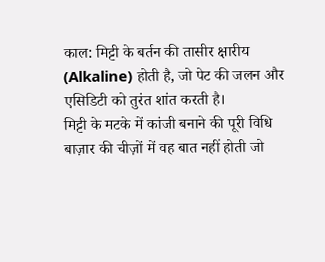काल: मिट्टी के बर्तन की तासीर क्षारीय (Alkaline) होती है, जो पेट की जलन और एसिडिटी को तुरंत शांत करती है।
मिट्टी के मटके में कांजी बनाने की पूरी विधि
बाज़ार की चीज़ों में वह बात नहीं होती जो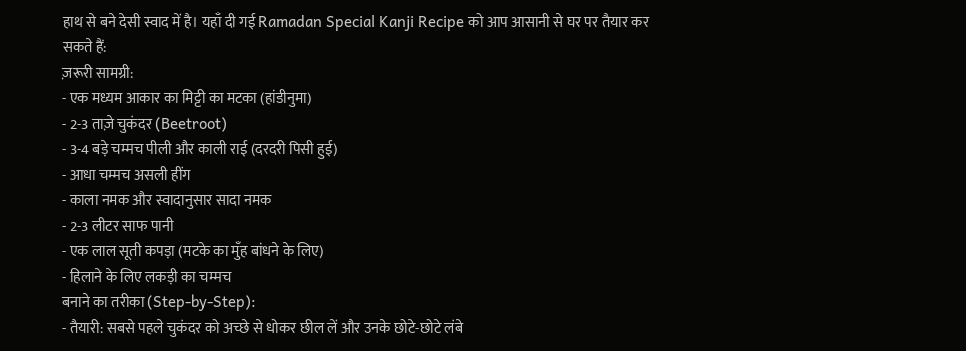हाथ से बने देसी स्वाद में है। यहाँ दी गई Ramadan Special Kanji Recipe को आप आसानी से घर पर तैयार कर सकते हैं:
ज़रूरी सामग्री:
- एक मध्यम आकार का मिट्टी का मटका (हांडीनुमा)
- 2-3 ताज़े चुकंदर (Beetroot)
- 3-4 बड़े चम्मच पीली और काली राई (दरदरी पिसी हुई)
- आधा चम्मच असली हींग
- काला नमक और स्वादानुसार सादा नमक
- 2-3 लीटर साफ पानी
- एक लाल सूती कपड़ा (मटके का मुँह बांधने के लिए)
- हिलाने के लिए लकड़ी का चम्मच
बनाने का तरीका (Step-by-Step):
- तैयारी: सबसे पहले चुकंदर को अच्छे से धोकर छील लें और उनके छोटे-छोटे लंबे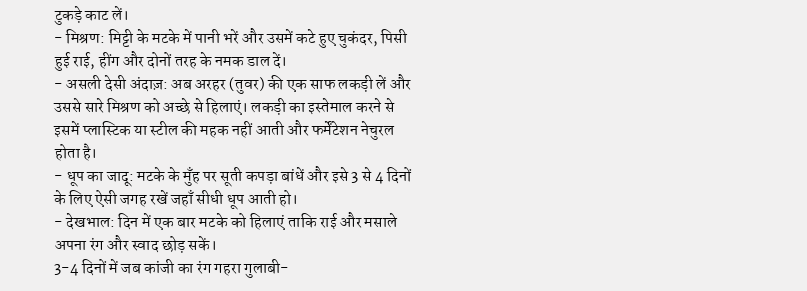टुकड़े काट लें।
- मिश्रण: मिट्टी के मटके में पानी भरें और उसमें कटे हुए चुकंदर, पिसी हुई राई, हींग और दोनों तरह के नमक डाल दें।
- असली देसी अंदाज़: अब अरहर (तुवर) की एक साफ लकड़ी लें और उससे सारे मिश्रण को अच्छे से हिलाएं। लकड़ी का इस्तेमाल करने से इसमें प्लास्टिक या स्टील की महक नहीं आती और फर्मेंटेशन नेचुरल होता है।
- धूप का जादू: मटके के मुँह पर सूती कपड़ा बांधें और इसे 3 से 4 दिनों के लिए ऐसी जगह रखें जहाँ सीधी धूप आती हो।
- देखभाल: दिन में एक बार मटके को हिलाएं ताकि राई और मसाले अपना रंग और स्वाद छोड़ सकें।
3-4 दिनों में जब कांजी का रंग गहरा गुलाबी-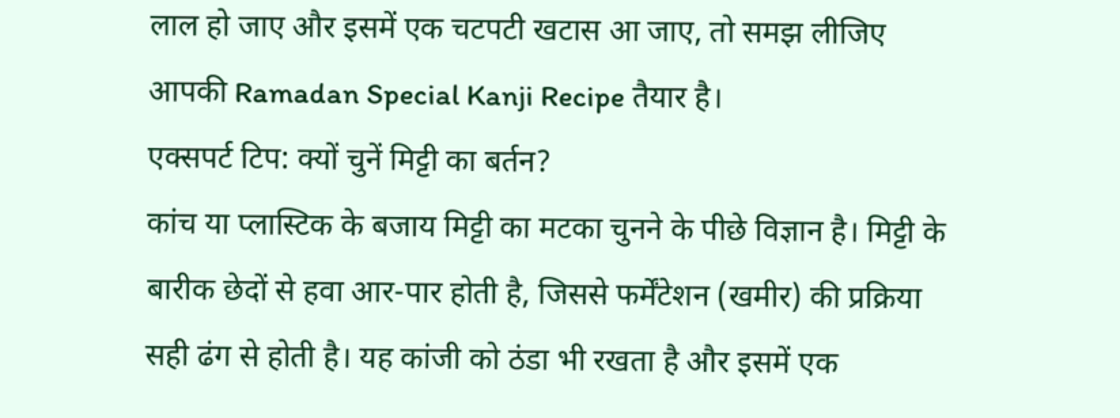लाल हो जाए और इसमें एक चटपटी खटास आ जाए, तो समझ लीजिए आपकी Ramadan Special Kanji Recipe तैयार है।
एक्सपर्ट टिप: क्यों चुनें मिट्टी का बर्तन?
कांच या प्लास्टिक के बजाय मिट्टी का मटका चुनने के पीछे विज्ञान है। मिट्टी के बारीक छेदों से हवा आर-पार होती है, जिससे फर्मेंटेशन (खमीर) की प्रक्रिया सही ढंग से होती है। यह कांजी को ठंडा भी रखता है और इसमें एक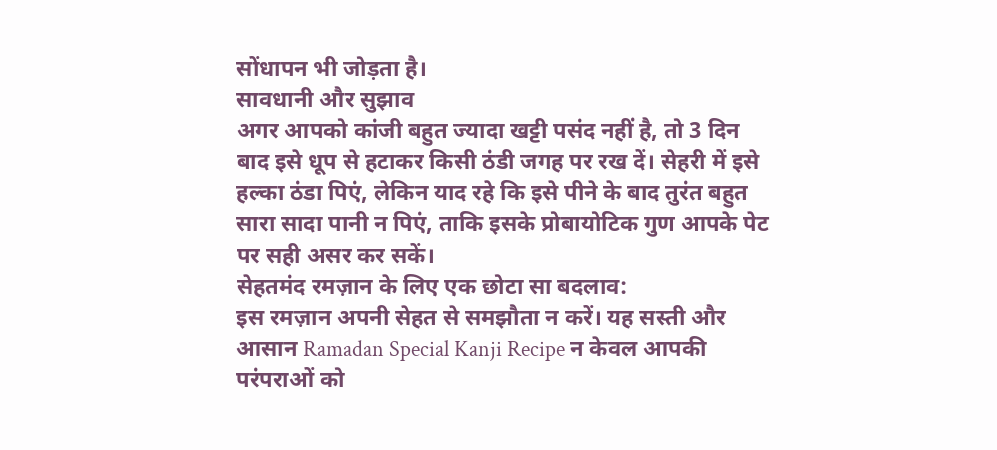सोंधापन भी जोड़ता है।
सावधानी और सुझाव
अगर आपको कांजी बहुत ज्यादा खट्टी पसंद नहीं है, तो 3 दिन बाद इसे धूप से हटाकर किसी ठंडी जगह पर रख दें। सेहरी में इसे हल्का ठंडा पिएं, लेकिन याद रहे कि इसे पीने के बाद तुरंत बहुत सारा सादा पानी न पिएं, ताकि इसके प्रोबायोटिक गुण आपके पेट पर सही असर कर सकें।
सेहतमंद रमज़ान के लिए एक छोटा सा बदलाव:
इस रमज़ान अपनी सेहत से समझौता न करें। यह सस्ती और आसान Ramadan Special Kanji Recipe न केवल आपकी परंपराओं को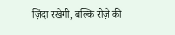ज़िंदा रखेगी, बल्कि रोज़े की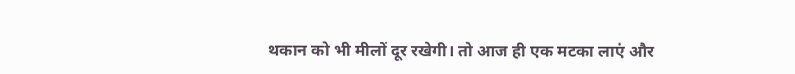थकान को भी मीलों दूर रखेगी। तो आज ही एक मटका लाएं और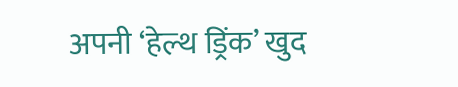अपनी ‘हेल्थ ड्रिंक’ खुद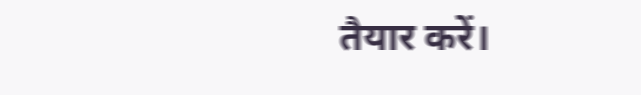तैयार करें।